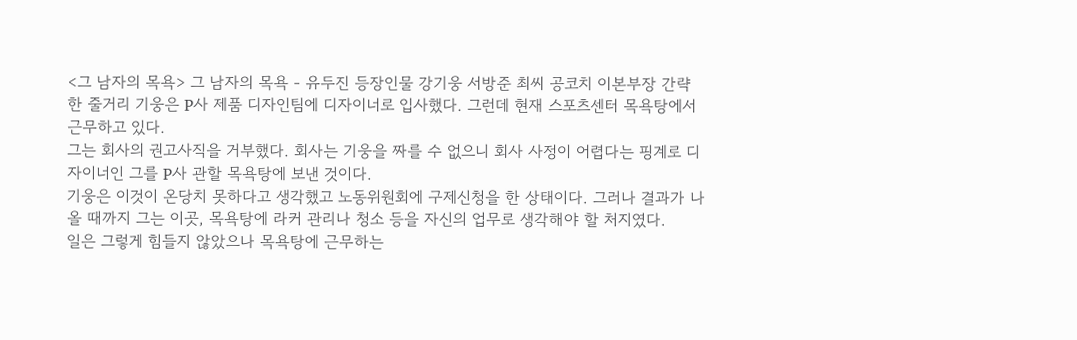<그 남자의 목욕> 그 남자의 목욕 - 유두진 등장인물 강기웅 서방준 최씨 공코치 이본부장 간략한 줄거리 기웅은 P사 제품 디자인팀에 디자이너로 입사했다. 그런데 현재 스포츠센터 목욕탕에서 근무하고 있다.
그는 회사의 권고사직을 거부했다. 회사는 기웅을 짜를 수 없으니 회사 사정이 어렵다는 핑계로 디자이너인 그를 P사 관할 목욕탕에 보낸 것이다.
기웅은 이것이 온당치 못하다고 생각했고 노동위원회에 구제신청을 한 상태이다. 그러나 결과가 나올 때까지 그는 이곳, 목욕탕에 라커 관리나 청소 등을 자신의 업무로 생각해야 할 처지였다.
일은 그렇게 힘들지 않았으나 목욕탕에 근무하는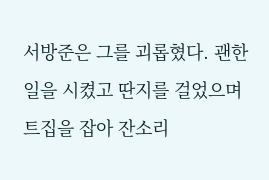서방준은 그를 괴롭혔다. 괜한 일을 시켰고 딴지를 걸었으며 트집을 잡아 잔소리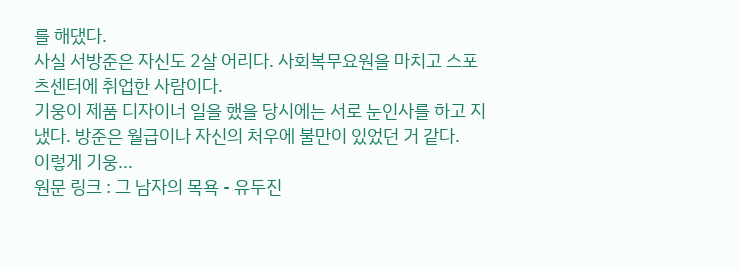를 해댔다.
사실 서방준은 자신도 2살 어리다. 사회복무요원을 마치고 스포츠센터에 취업한 사람이다.
기웅이 제품 디자이너 일을 했을 당시에는 서로 눈인사를 하고 지냈다. 방준은 월급이나 자신의 처우에 불만이 있었던 거 같다.
이렇게 기웅...
원문 링크 : 그 남자의 목욕 - 유두진